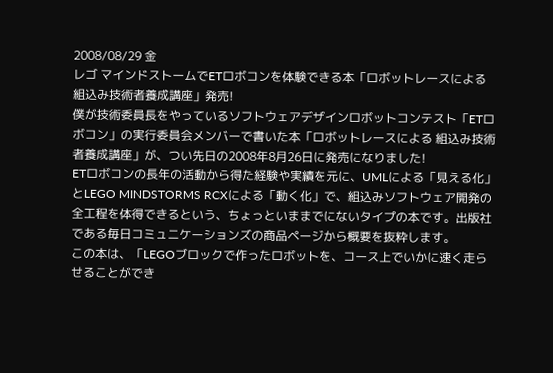2008/08/29 金
レゴ マインドストームでETロボコンを体験できる本「ロボットレースによる 組込み技術者養成講座」発売!
僕が技術委員長をやっているソフトウェアデザインロボットコンテスト「ETロボコン」の実行委員会メンバーで書いた本「ロボットレースによる 組込み技術者養成講座」が、つい先日の2008年8月26日に発売になりました!
ETロボコンの長年の活動から得た経験や実績を元に、UMLによる「見える化」とLEGO MINDSTORMS RCXによる「動く化」で、組込みソフトウェア開発の全工程を体得できるという、ちょっといままでにないタイプの本です。出版社である毎日コミュニケーションズの商品ページから概要を抜粋します。
この本は、「LEGOブロックで作ったロボットを、コース上でいかに速く走らせることができ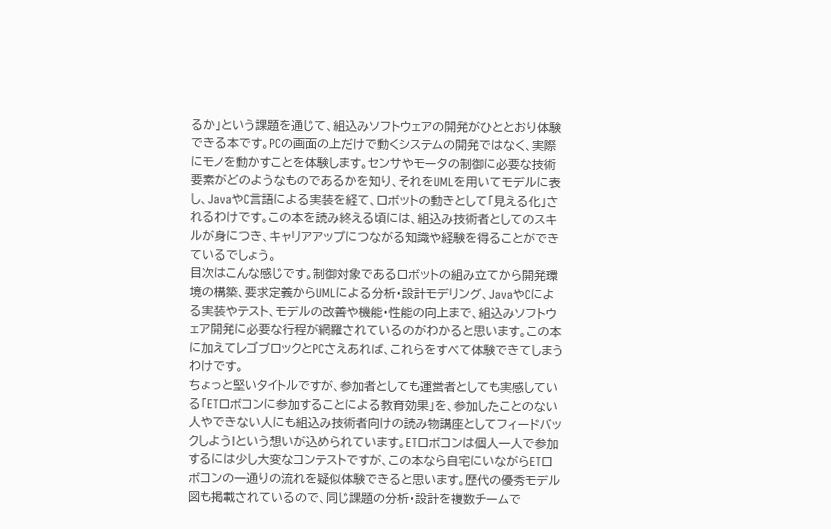るか」という課題を通じて、組込みソフトウェアの開発がひととおり体験できる本です。PCの画面の上だけで動くシステムの開発ではなく、実際にモノを動かすことを体験します。センサやモータの制御に必要な技術要素がどのようなものであるかを知り、それをUMLを用いてモデルに表し、JavaやC言語による実装を経て、ロボットの動きとして「見える化」されるわけです。この本を読み終える頃には、組込み技術者としてのスキルが身につき、キャリアアップにつながる知識や経験を得ることができているでしょう。
目次はこんな感じです。制御対象であるロボットの組み立てから開発環境の構築、要求定義からUMLによる分析・設計モデリング、JavaやCによる実装やテスト、モデルの改善や機能・性能の向上まで、組込みソフトウェア開発に必要な行程が網羅されているのがわかると思います。この本に加えてレゴブロックとPCさえあれば、これらをすべて体験できてしまうわけです。
ちょっと堅いタイトルですが、参加者としても運営者としても実感している「ETロボコンに参加することによる教育効果」を、参加したことのない人やできない人にも組込み技術者向けの読み物講座としてフィードバックしよう!という想いが込められています。ETロボコンは個人一人で参加するには少し大変なコンテストですが、この本なら自宅にいながらETロボコンの一通りの流れを疑似体験できると思います。歴代の優秀モデル図も掲載されているので、同じ課題の分析・設計を複数チームで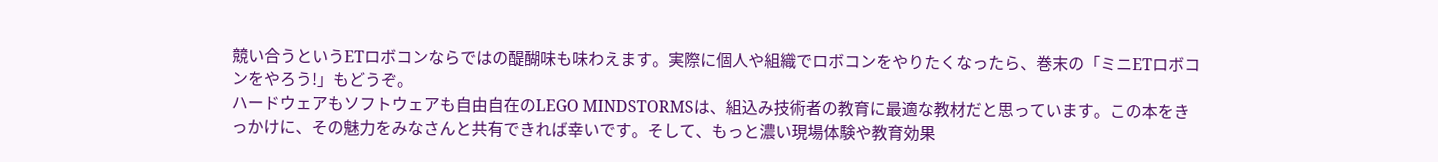競い合うというETロボコンならではの醍醐味も味わえます。実際に個人や組織でロボコンをやりたくなったら、巻末の「ミニETロボコンをやろう!」もどうぞ。
ハードウェアもソフトウェアも自由自在のLEGO MINDSTORMSは、組込み技術者の教育に最適な教材だと思っています。この本をきっかけに、その魅力をみなさんと共有できれば幸いです。そして、もっと濃い現場体験や教育効果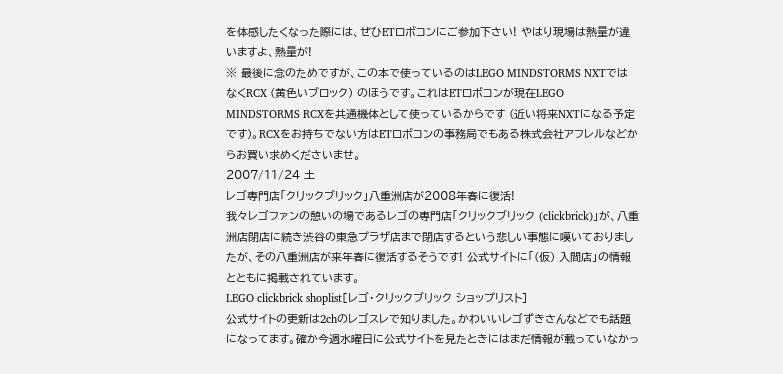を体感したくなった際には、ぜひETロボコンにご参加下さい! やはり現場は熱量が違いますよ、熱量が!
※ 最後に念のためですが、この本で使っているのはLEGO MINDSTORMS NXTではなくRCX (黄色いブロック) のほうです。これはETロボコンが現在LEGO MINDSTORMS RCXを共通機体として使っているからです (近い将来NXTになる予定です)。RCXをお持ちでない方はETロボコンの事務局でもある株式会社アフレルなどからお買い求めくださいませ。
2007/11/24 土
レゴ専門店「クリックブリック」八重洲店が2008年春に復活!
我々レゴファンの憩いの場であるレゴの専門店「クリックブリック (clickbrick)」が、八重洲店閉店に続き渋谷の東急プラザ店まで閉店するという悲しい事態に嘆いておりましたが、その八重洲店が来年春に復活するそうです! 公式サイトに「(仮) 入間店」の情報とともに掲載されています。
LEGO clickbrick shoplist[レゴ・クリックブリック ショップリスト]
公式サイトの更新は2chのレゴスレで知りました。かわいいレゴずきさんなどでも話題になってます。確か今週水曜日に公式サイトを見たときにはまだ情報が載っていなかっ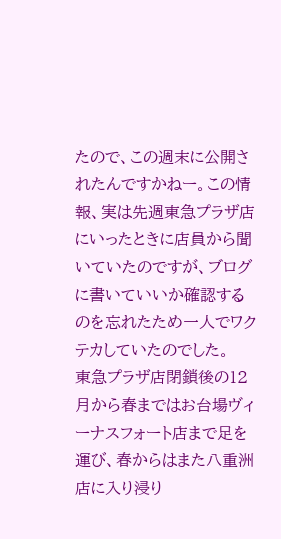たので、この週末に公開されたんですかねー。この情報、実は先週東急プラザ店にいったときに店員から聞いていたのですが、ブログに書いていいか確認するのを忘れたため一人でワクテカしていたのでした。
東急プラザ店閉鎖後の12月から春まではお台場ヴィーナスフォート店まで足を運び、春からはまた八重洲店に入り浸り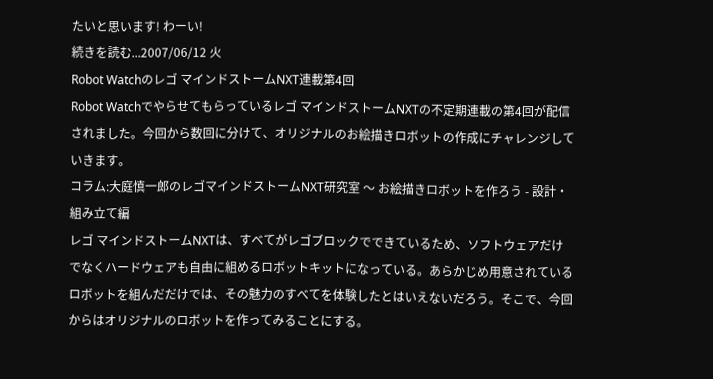たいと思います! わーい!
続きを読む...2007/06/12 火
Robot Watchのレゴ マインドストームNXT連載第4回
Robot Watchでやらせてもらっているレゴ マインドストームNXTの不定期連載の第4回が配信されました。今回から数回に分けて、オリジナルのお絵描きロボットの作成にチャレンジしていきます。
コラム:大庭慎一郎のレゴマインドストームNXT研究室 〜 お絵描きロボットを作ろう - 設計・組み立て編
レゴ マインドストームNXTは、すべてがレゴブロックでできているため、ソフトウェアだけでなくハードウェアも自由に組めるロボットキットになっている。あらかじめ用意されているロボットを組んだだけでは、その魅力のすべてを体験したとはいえないだろう。そこで、今回からはオリジナルのロボットを作ってみることにする。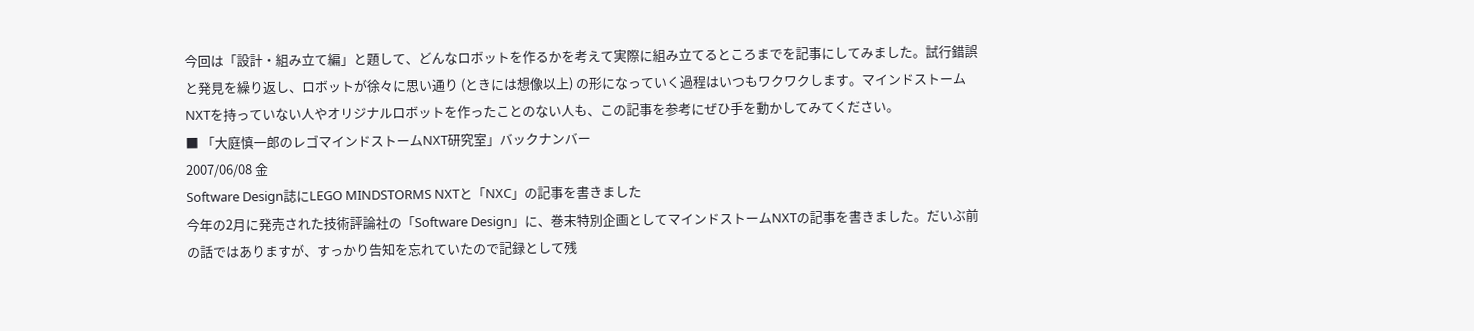今回は「設計・組み立て編」と題して、どんなロボットを作るかを考えて実際に組み立てるところまでを記事にしてみました。試行錯誤と発見を繰り返し、ロボットが徐々に思い通り (ときには想像以上) の形になっていく過程はいつもワクワクします。マインドストームNXTを持っていない人やオリジナルロボットを作ったことのない人も、この記事を参考にぜひ手を動かしてみてください。
■ 「大庭慎一郎のレゴマインドストームNXT研究室」バックナンバー
2007/06/08 金
Software Design誌にLEGO MINDSTORMS NXTと「NXC」の記事を書きました
今年の2月に発売された技術評論社の「Software Design」に、巻末特別企画としてマインドストームNXTの記事を書きました。だいぶ前の話ではありますが、すっかり告知を忘れていたので記録として残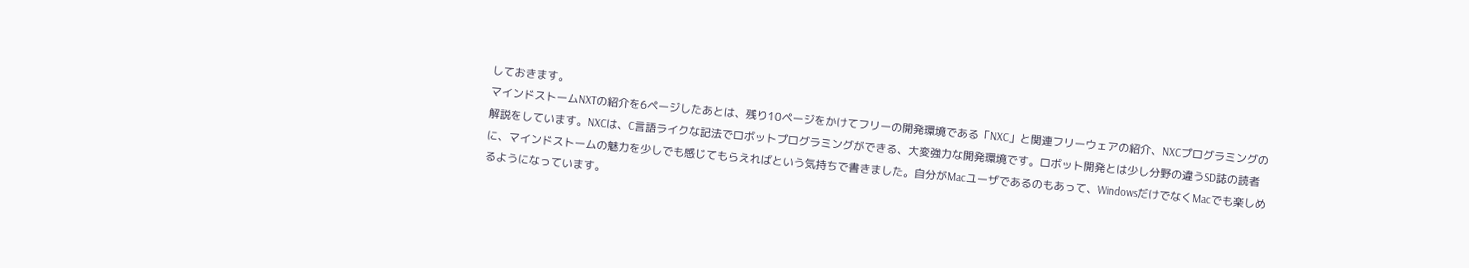しておきます。
マインドストームNXTの紹介を6ページしたあとは、残り10ページをかけてフリーの開発環境である「NXC」と関連フリーウェアの紹介、NXCプログラミングの解説をしています。NXCは、C言語ライクな記法でロボットプログラミングができる、大変強力な開発環境です。ロボット開発とは少し分野の違うSD誌の読者に、マインドストームの魅力を少しでも感じてもらえればという気持ちで書きました。自分がMacユーザであるのもあって、WindowsだけでなくMacでも楽しめるようになっています。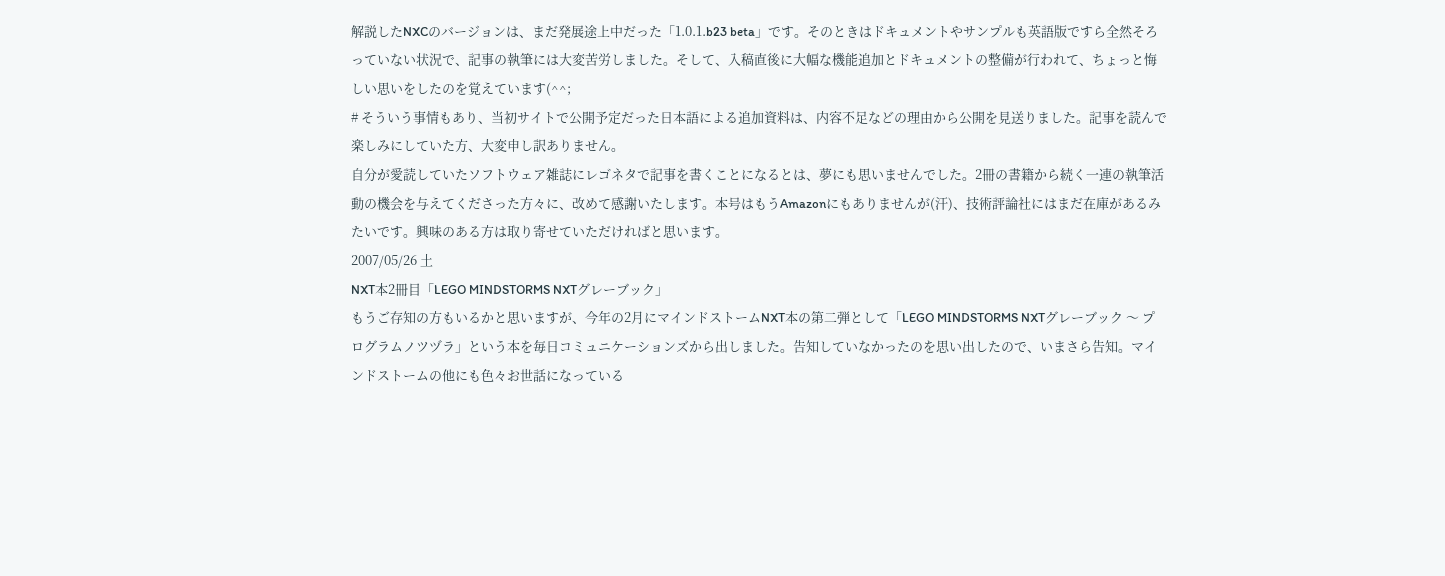解説したNXCのバージョンは、まだ発展途上中だった「1.0.1.b23 beta」です。そのときはドキュメントやサンプルも英語版ですら全然そろっていない状況で、記事の執筆には大変苦労しました。そして、入稿直後に大幅な機能追加とドキュメントの整備が行われて、ちょっと悔しい思いをしたのを覚えています(^^;
# そういう事情もあり、当初サイトで公開予定だった日本語による追加資料は、内容不足などの理由から公開を見送りました。記事を読んで楽しみにしていた方、大変申し訳ありません。
自分が愛読していたソフトウェア雑誌にレゴネタで記事を書くことになるとは、夢にも思いませんでした。2冊の書籍から続く一連の執筆活動の機会を与えてくださった方々に、改めて感謝いたします。本号はもうAmazonにもありませんが(汗)、技術評論社にはまだ在庫があるみたいです。興味のある方は取り寄せていただければと思います。
2007/05/26 土
NXT本2冊目「LEGO MINDSTORMS NXTグレーブック」
もうご存知の方もいるかと思いますが、今年の2月にマインドストームNXT本の第二弾として「LEGO MINDSTORMS NXTグレーブック 〜 プログラムノツヅラ」という本を毎日コミュニケーションズから出しました。告知していなかったのを思い出したので、いまさら告知。マインドストームの他にも色々お世話になっている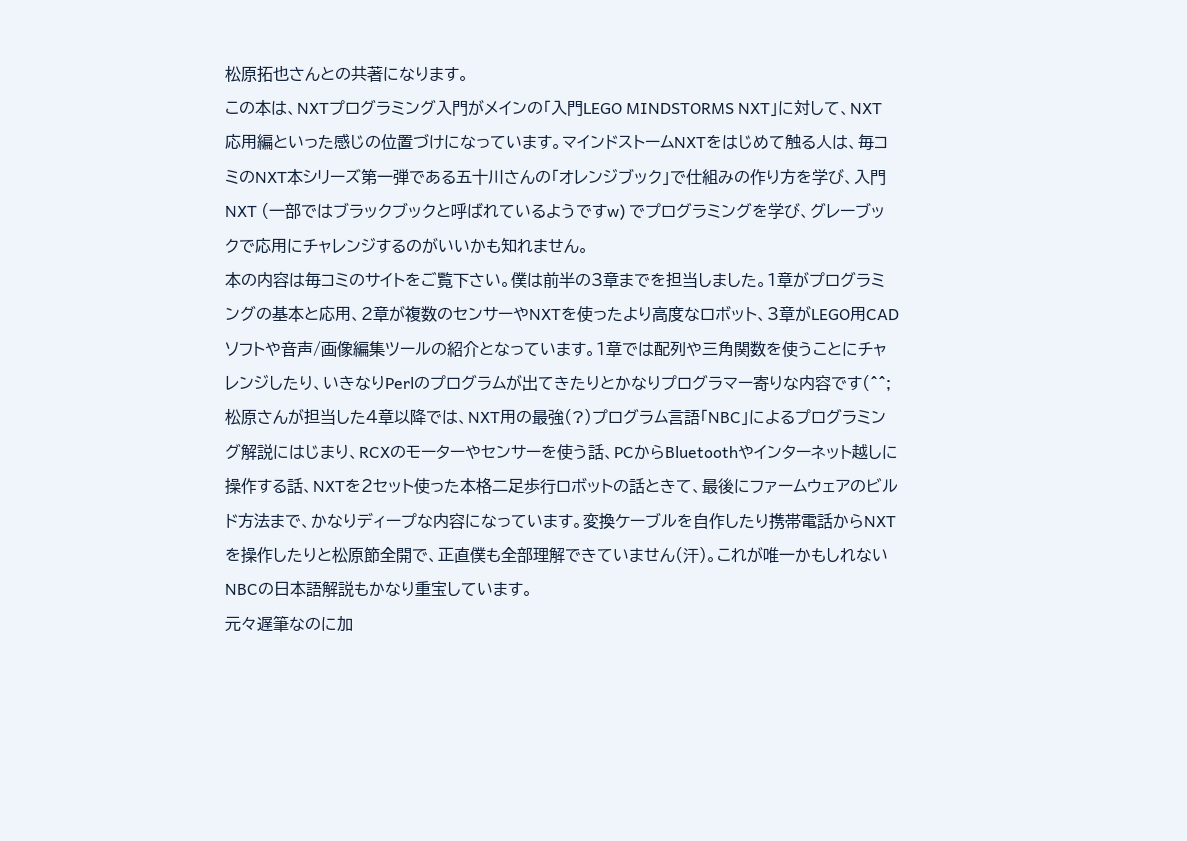松原拓也さんとの共著になります。
この本は、NXTプログラミング入門がメインの「入門LEGO MINDSTORMS NXT」に対して、NXT応用編といった感じの位置づけになっています。マインドストームNXTをはじめて触る人は、毎コミのNXT本シリーズ第一弾である五十川さんの「オレンジブック」で仕組みの作り方を学び、入門NXT (一部ではブラックブックと呼ばれているようですw) でプログラミングを学び、グレーブックで応用にチャレンジするのがいいかも知れません。
本の内容は毎コミのサイトをご覧下さい。僕は前半の3章までを担当しました。1章がプログラミングの基本と応用、2章が複数のセンサーやNXTを使ったより高度なロボット、3章がLEGO用CADソフトや音声/画像編集ツールの紹介となっています。1章では配列や三角関数を使うことにチャレンジしたり、いきなりPerlのプログラムが出てきたりとかなりプログラマー寄りな内容です(^^;
松原さんが担当した4章以降では、NXT用の最強(?)プログラム言語「NBC」によるプログラミング解説にはじまり、RCXのモーターやセンサーを使う話、PCからBluetoothやインターネット越しに操作する話、NXTを2セット使った本格二足歩行ロボットの話ときて、最後にファームウェアのビルド方法まで、かなりディープな内容になっています。変換ケーブルを自作したり携帯電話からNXTを操作したりと松原節全開で、正直僕も全部理解できていません(汗)。これが唯一かもしれないNBCの日本語解説もかなり重宝しています。
元々遅筆なのに加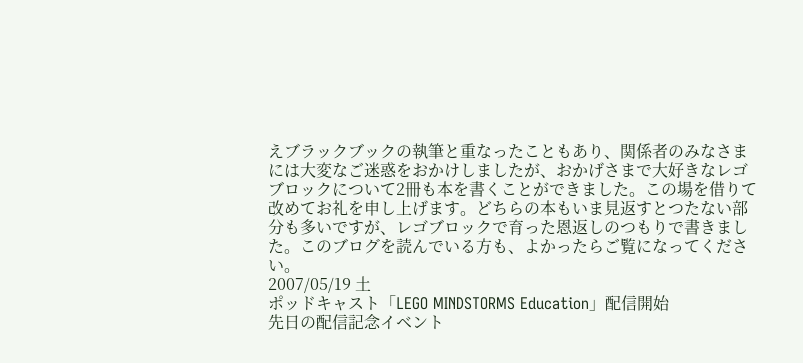えブラックブックの執筆と重なったこともあり、関係者のみなさまには大変なご迷惑をおかけしましたが、おかげさまで大好きなレゴブロックについて2冊も本を書くことができました。この場を借りて改めてお礼を申し上げます。どちらの本もいま見返すとつたない部分も多いですが、レゴブロックで育った恩返しのつもりで書きました。このブログを読んでいる方も、よかったらご覧になってください。
2007/05/19 土
ポッドキャスト「LEGO MINDSTORMS Education」配信開始
先日の配信記念イベント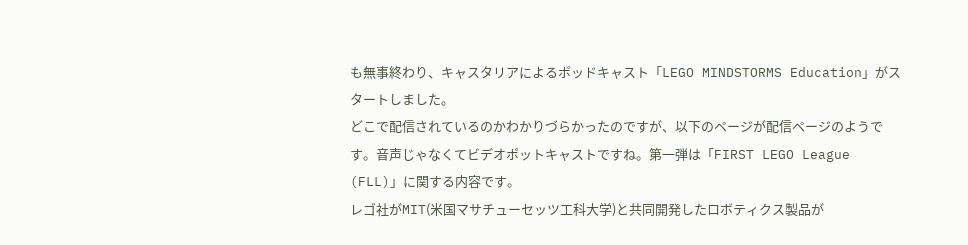も無事終わり、キャスタリアによるポッドキャスト「LEGO MINDSTORMS Education」がスタートしました。
どこで配信されているのかわかりづらかったのですが、以下のページが配信ページのようです。音声じゃなくてビデオポットキャストですね。第一弾は「FIRST LEGO League (FLL)」に関する内容です。
レゴ社がMIT(米国マサチューセッツ工科大学)と共同開発したロボティクス製品が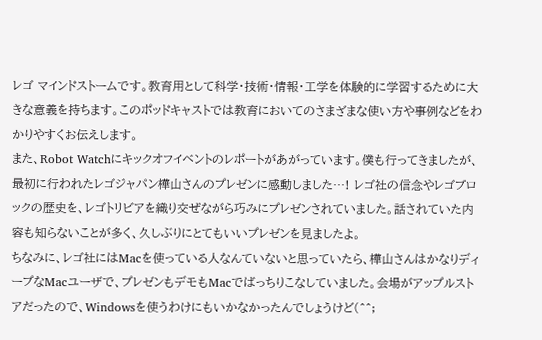レゴ マインドストームです。教育用として科学・技術・情報・工学を体験的に学習するために大きな意義を持ちます。このポッドキャストでは教育においてのさまざまな使い方や事例などをわかりやすくお伝えします。
また、Robot Watchにキックオフイベントのレポートがあがっています。僕も行ってきましたが、最初に行われたレゴジャパン樺山さんのプレゼンに感動しました…! レゴ社の信念やレゴブロックの歴史を、レゴトリビアを織り交ぜながら巧みにプレゼンされていました。話されていた内容も知らないことが多く、久しぶりにとてもいいプレゼンを見ましたよ。
ちなみに、レゴ社にはMacを使っている人なんていないと思っていたら、樺山さんはかなりディープなMacユーザで、プレゼンもデモもMacでばっちりこなしていました。会場がアップルストアだったので、Windowsを使うわけにもいかなかったんでしょうけど(^^;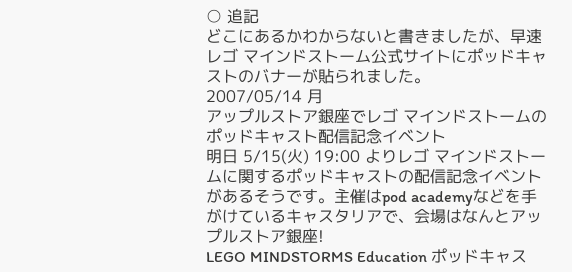○ 追記
どこにあるかわからないと書きましたが、早速レゴ マインドストーム公式サイトにポッドキャストのバナーが貼られました。
2007/05/14 月
アップルストア銀座でレゴ マインドストームのポッドキャスト配信記念イベント
明日 5/15(火) 19:00 よりレゴ マインドストームに関するポッドキャストの配信記念イベントがあるそうです。主催はpod academyなどを手がけているキャスタリアで、会場はなんとアップルストア銀座!
LEGO MINDSTORMS Education ポッドキャス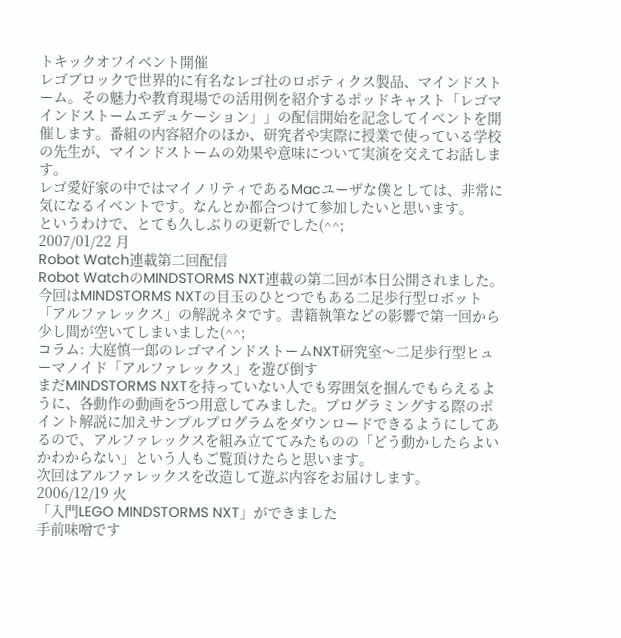トキックオフイベント開催
レゴブロックで世界的に有名なレゴ社のロボティクス製品、マインドストーム。その魅力や教育現場での活用例を紹介するポッドキャスト「レゴマインドストームエデュケーション」」の配信開始を記念してイベントを開催します。番組の内容紹介のほか、研究者や実際に授業で使っている学校の先生が、マインドストームの効果や意味について実演を交えてお話します。
レゴ愛好家の中ではマイノリティであるMacユーザな僕としては、非常に気になるイベントです。なんとか都合つけて参加したいと思います。
というわけで、とても久しぶりの更新でした(^^;
2007/01/22 月
Robot Watch連載第二回配信
Robot WatchのMINDSTORMS NXT連載の第二回が本日公開されました。今回はMINDSTORMS NXTの目玉のひとつでもある二足歩行型ロボット「アルファレックス」の解説ネタです。書籍執筆などの影響で第一回から少し間が空いてしまいました(^^;
コラム: 大庭慎一郎のレゴマインドストームNXT研究室〜二足歩行型ヒューマノイド「アルファレックス」を遊び倒す
まだMINDSTORMS NXTを持っていない人でも雰囲気を掴んでもらえるように、各動作の動画を5つ用意してみました。プログラミングする際のポイント解説に加えサンプルプログラムをダウンロードできるようにしてあるので、アルファレックスを組み立ててみたものの「どう動かしたらよいかわからない」という人もご覧頂けたらと思います。
次回はアルファレックスを改造して遊ぶ内容をお届けします。
2006/12/19 火
「入門LEGO MINDSTORMS NXT」ができました
手前味噌です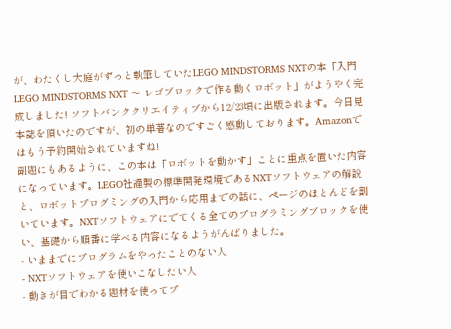が、わたくし大庭がずっと執筆していたLEGO MINDSTORMS NXTの本「入門LEGO MINDSTORMS NXT 〜 レゴブロックで作る動くロボット」がようやく完成しました! ソフトバンククリエイティブから12/23頃に出版されます。今日見本誌を頂いたのですが、初の単著なのですごく感動しております。Amazonではもう予約開始されていますね!
副題にもあるように、この本は「ロボットを動かす」ことに重点を置いた内容になっています。LEGO社謹製の標準開発環境であるNXTソフトウェアの解説と、ロボットプログミングの入門から応用までの話に、ページのほとんどを割いています。NXTソフトウェアにでてくる全てのプログラミングブロックを使い、基礎から順番に学べる内容になるようがんばりました。
- いままでにプログラムをやったことのない人
- NXTソフトウェアを使いこなしたい人
- 動きが目でわかる題材を使ってプ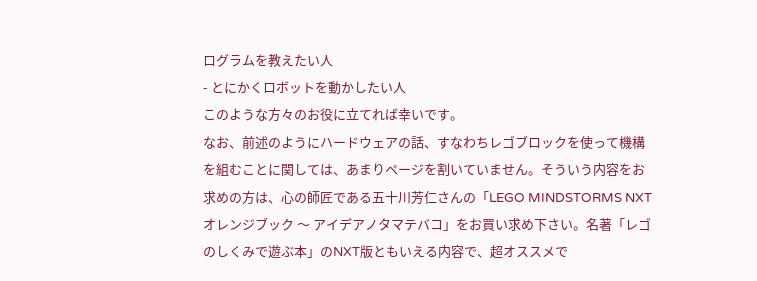ログラムを教えたい人
- とにかくロボットを動かしたい人
このような方々のお役に立てれば幸いです。
なお、前述のようにハードウェアの話、すなわちレゴブロックを使って機構を組むことに関しては、あまりページを割いていません。そういう内容をお求めの方は、心の師匠である五十川芳仁さんの「LEGO MINDSTORMS NXTオレンジブック 〜 アイデアノタマテバコ」をお買い求め下さい。名著「レゴのしくみで遊ぶ本」のNXT版ともいえる内容で、超オススメで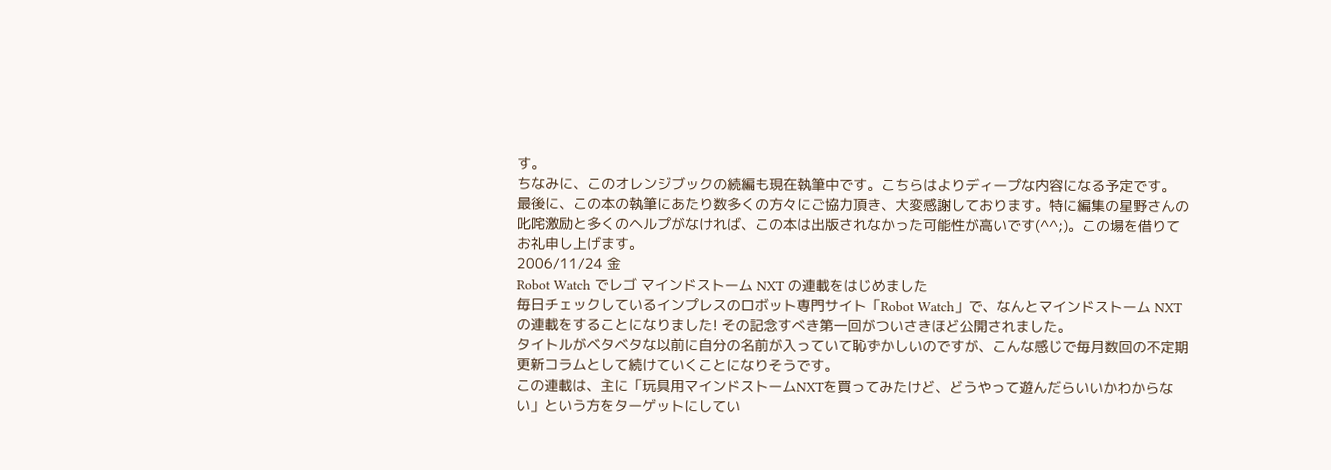す。
ちなみに、このオレンジブックの続編も現在執筆中です。こちらはよりディープな内容になる予定です。
最後に、この本の執筆にあたり数多くの方々にご協力頂き、大変感謝しております。特に編集の星野さんの叱咤激励と多くのヘルプがなければ、この本は出版されなかった可能性が高いです(^^;)。この場を借りてお礼申し上げます。
2006/11/24 金
Robot Watch でレゴ マインドストーム NXT の連載をはじめました
毎日チェックしているインプレスのロボット専門サイト「Robot Watch」で、なんとマインドストーム NXT の連載をすることになりました! その記念すべき第一回がついさきほど公開されました。
タイトルがベタベタな以前に自分の名前が入っていて恥ずかしいのですが、こんな感じで毎月数回の不定期更新コラムとして続けていくことになりそうです。
この連載は、主に「玩具用マインドストームNXTを買ってみたけど、どうやって遊んだらいいかわからない」という方をターゲットにしてい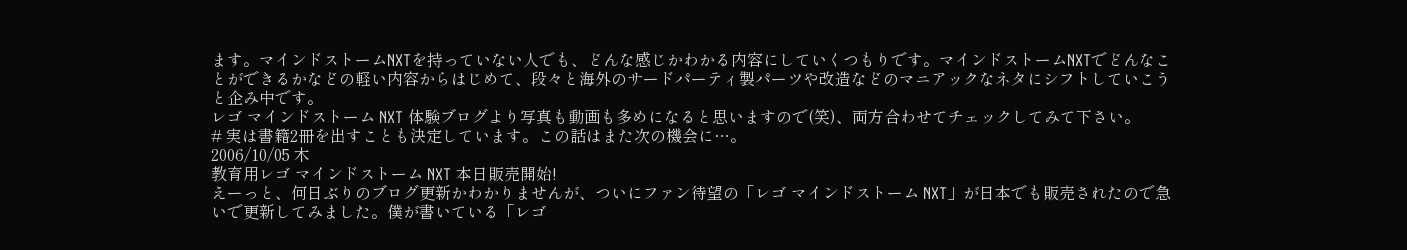ます。マインドストームNXTを持っていない人でも、どんな感じかわかる内容にしていくつもりです。マインドストームNXTでどんなことができるかなどの軽い内容からはじめて、段々と海外のサードパーティ製パーツや改造などのマニアックなネタにシフトしていこうと企み中です。
レゴ マインドストーム NXT 体験ブログより写真も動画も多めになると思いますので(笑)、両方合わせてチェックしてみて下さい。
# 実は書籍2冊を出すことも決定しています。この話はまた次の機会に…。
2006/10/05 木
教育用レゴ マインドストーム NXT 本日販売開始!
えーっと、何日ぶりのブログ更新かわかりませんが、ついにファン待望の「レゴ マインドストーム NXT」が日本でも販売されたので急いで更新してみました。僕が書いている「レゴ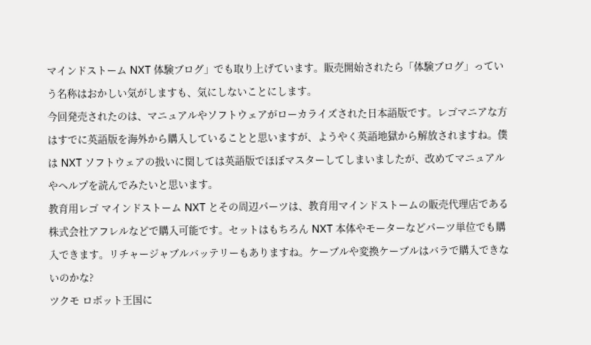マインドストーム NXT 体験ブログ」でも取り上げています。販売開始されたら「体験ブログ」っていう名称はおかしい気がしますも、気にしないことにします。
今回発売されたのは、マニュアルやソフトウェアがローカライズされた日本語版です。レゴマニアな方はすでに英語版を海外から購入していることと思いますが、ようやく英語地獄から解放されますね。僕は NXT ソフトウェアの扱いに関しては英語版でほぼマスターしてしまいましたが、改めてマニュアルやヘルプを読んでみたいと思います。
教育用レゴ マインドストーム NXT とその周辺パーツは、教育用マインドストームの販売代理店である株式会社アフレルなどで購入可能です。セットはもちろん NXT 本体やモーターなどパーツ単位でも購入できます。リチャージャブルバッテリーもありますね。ケーブルや変換ケーブルはバラで購入できないのかな?
ツクモ ロボット王国に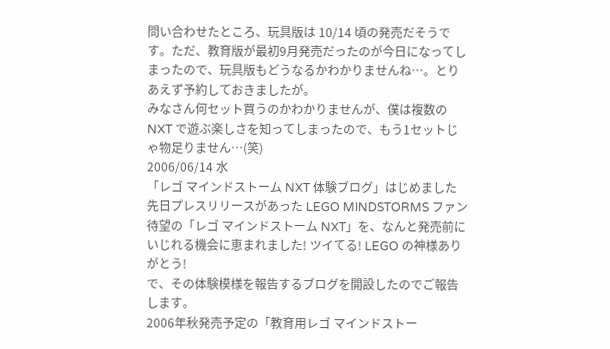問い合わせたところ、玩具版は 10/14 頃の発売だそうです。ただ、教育版が最初9月発売だったのが今日になってしまったので、玩具版もどうなるかわかりませんね…。とりあえず予約しておきましたが。
みなさん何セット買うのかわかりませんが、僕は複数の NXT で遊ぶ楽しさを知ってしまったので、もう1セットじゃ物足りません…(笑)
2006/06/14 水
「レゴ マインドストーム NXT 体験ブログ」はじめました
先日プレスリリースがあった LEGO MINDSTORMS ファン待望の「レゴ マインドストーム NXT」を、なんと発売前にいじれる機会に恵まれました! ツイてる! LEGO の神様ありがとう!
で、その体験模様を報告するブログを開設したのでご報告します。
2006年秋発売予定の「教育用レゴ マインドストー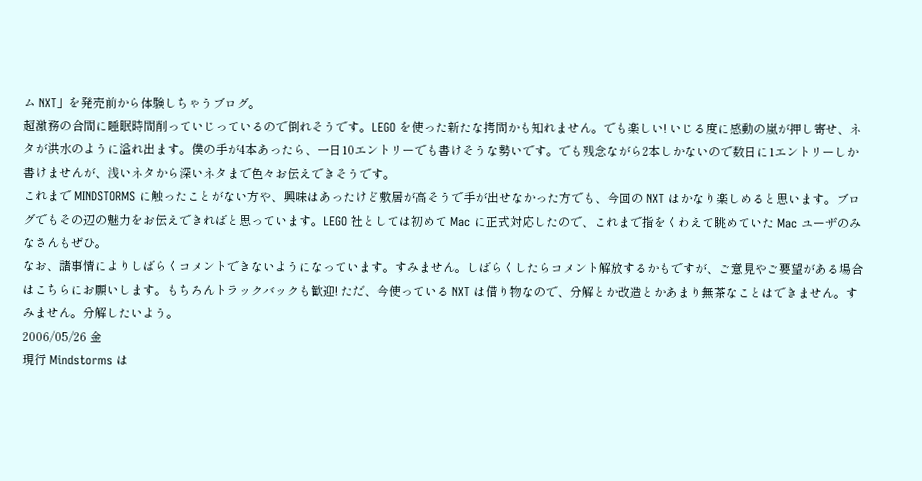ム NXT」を発売前から体験しちゃうブログ。
超激務の合間に睡眠時間削っていじっているので倒れそうです。LEGO を使った新たな拷問かも知れません。でも楽しい! いじる度に感動の嵐が押し寄せ、ネタが洪水のように溢れ出ます。僕の手が4本あったら、一日10エントリーでも書けそうな勢いです。でも残念ながら2本しかないので数日に1エントリーしか書けませんが、浅いネタから深いネタまで色々お伝えできそうです。
これまで MINDSTORMS に触ったことがない方や、興味はあったけど敷居が高そうで手が出せなかった方でも、今回の NXT はかなり楽しめると思います。ブログでもその辺の魅力をお伝えできればと思っています。LEGO 社としては初めて Mac に正式対応したので、これまで指をくわえて眺めていた Mac ユーザのみなさんもぜひ。
なお、諸事情によりしばらくコメントできないようになっています。すみません。しばらくしたらコメント解放するかもですが、ご意見やご要望がある場合はこちらにお願いします。もちろんトラックバックも歓迎! ただ、今使っている NXT は借り物なので、分解とか改造とかあまり無茶なことはできません。すみません。分解したいよう。
2006/05/26 金
現行 Mindstorms は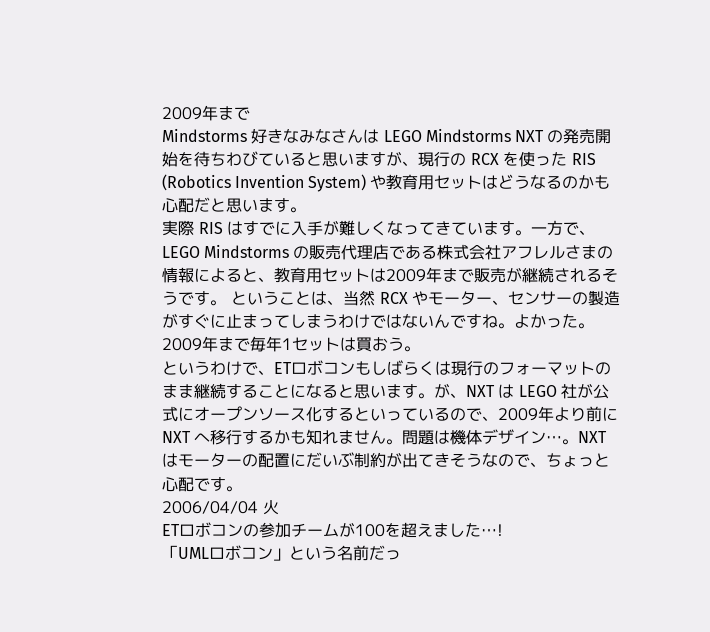2009年まで
Mindstorms 好きなみなさんは LEGO Mindstorms NXT の発売開始を待ちわびていると思いますが、現行の RCX を使った RIS (Robotics Invention System) や教育用セットはどうなるのかも心配だと思います。
実際 RIS はすでに入手が難しくなってきています。一方で、LEGO Mindstorms の販売代理店である株式会社アフレルさまの情報によると、教育用セットは2009年まで販売が継続されるそうです。 ということは、当然 RCX やモーター、センサーの製造がすぐに止まってしまうわけではないんですね。よかった。2009年まで毎年1セットは買おう。
というわけで、ETロボコンもしばらくは現行のフォーマットのまま継続することになると思います。が、NXT は LEGO 社が公式にオープンソース化するといっているので、2009年より前に NXT へ移行するかも知れません。問題は機体デザイン…。NXT はモーターの配置にだいぶ制約が出てきそうなので、ちょっと心配です。
2006/04/04 火
ETロボコンの参加チームが100を超えました…!
「UMLロボコン」という名前だっ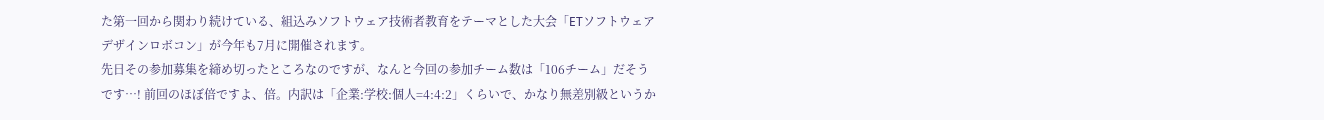た第一回から関わり続けている、組込みソフトウェア技術者教育をテーマとした大会「ETソフトウェアデザインロボコン」が今年も7月に開催されます。
先日その参加募集を締め切ったところなのですが、なんと今回の参加チーム数は「106チーム」だそうです…! 前回のほぼ倍ですよ、倍。内訳は「企業:学校:個人=4:4:2」くらいで、かなり無差別級というか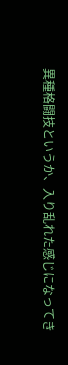異種格闘技というか、入り乱れた感じになってき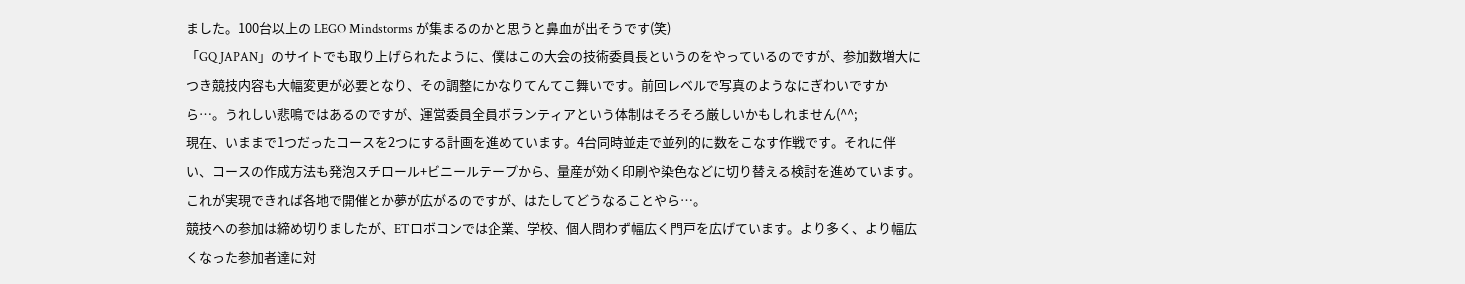ました。100台以上の LEGO Mindstorms が集まるのかと思うと鼻血が出そうです(笑)
「GQ JAPAN」のサイトでも取り上げられたように、僕はこの大会の技術委員長というのをやっているのですが、参加数増大につき競技内容も大幅変更が必要となり、その調整にかなりてんてこ舞いです。前回レベルで写真のようなにぎわいですから…。うれしい悲鳴ではあるのですが、運営委員全員ボランティアという体制はそろそろ厳しいかもしれません(^^;
現在、いままで1つだったコースを2つにする計画を進めています。4台同時並走で並列的に数をこなす作戦です。それに伴い、コースの作成方法も発泡スチロール+ビニールテープから、量産が効く印刷や染色などに切り替える検討を進めています。これが実現できれば各地で開催とか夢が広がるのですが、はたしてどうなることやら…。
競技への参加は締め切りましたが、ETロボコンでは企業、学校、個人問わず幅広く門戸を広げています。より多く、より幅広くなった参加者達に対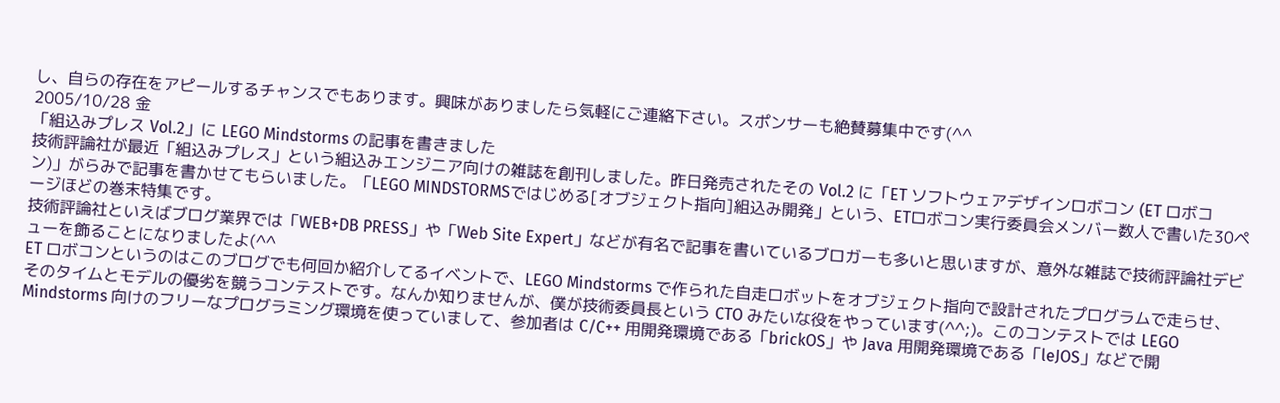し、自らの存在をアピールするチャンスでもあります。興味がありましたら気軽にご連絡下さい。スポンサーも絶賛募集中です(^^
2005/10/28 金
「組込みプレス Vol.2」に LEGO Mindstorms の記事を書きました
技術評論社が最近「組込みプレス」という組込みエンジニア向けの雑誌を創刊しました。昨日発売されたその Vol.2 に「ET ソフトウェアデザインロボコン (ET ロボコン)」がらみで記事を書かせてもらいました。「LEGO MINDSTORMSではじめる[オブジェクト指向]組込み開発」という、ETロボコン実行委員会メンバー数人で書いた30ページほどの巻末特集です。
技術評論社といえばブログ業界では「WEB+DB PRESS」や「Web Site Expert」などが有名で記事を書いているブロガーも多いと思いますが、意外な雑誌で技術評論社デビューを飾ることになりましたよ(^^
ET ロボコンというのはこのブログでも何回か紹介してるイベントで、LEGO Mindstorms で作られた自走ロボットをオブジェクト指向で設計されたプログラムで走らせ、そのタイムとモデルの優劣を競うコンテストです。なんか知りませんが、僕が技術委員長という CTO みたいな役をやっています(^^;)。このコンテストでは LEGO Mindstorms 向けのフリーなプログラミング環境を使っていまして、参加者は C/C++ 用開発環境である「brickOS」や Java 用開発環境である「leJOS」などで開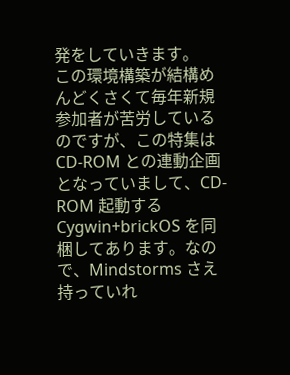発をしていきます。
この環境構築が結構めんどくさくて毎年新規参加者が苦労しているのですが、この特集は CD-ROM との連動企画となっていまして、CD-ROM 起動する Cygwin+brickOS を同梱してあります。なので、Mindstorms さえ持っていれ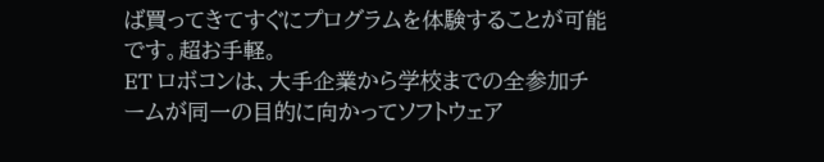ば買ってきてすぐにプログラムを体験することが可能です。超お手軽。
ET ロボコンは、大手企業から学校までの全参加チームが同一の目的に向かってソフトウェア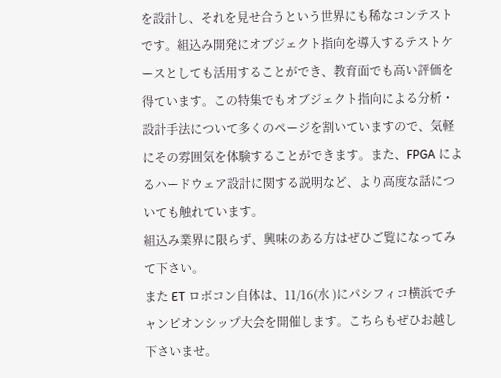を設計し、それを見せ合うという世界にも稀なコンテストです。組込み開発にオブジェクト指向を導入するテストケースとしても活用することができ、教育面でも高い評価を得ています。この特集でもオブジェクト指向による分析・設計手法について多くのページを割いていますので、気軽にその雰囲気を体験することができます。また、FPGA によるハードウェア設計に関する説明など、より高度な話についても触れています。
組込み業界に限らず、興味のある方はぜひご覧になってみて下さい。
また ET ロボコン自体は、11/16(水 )にパシフィコ横浜でチャンピオンシップ大会を開催します。こちらもぜひお越し下さいませ。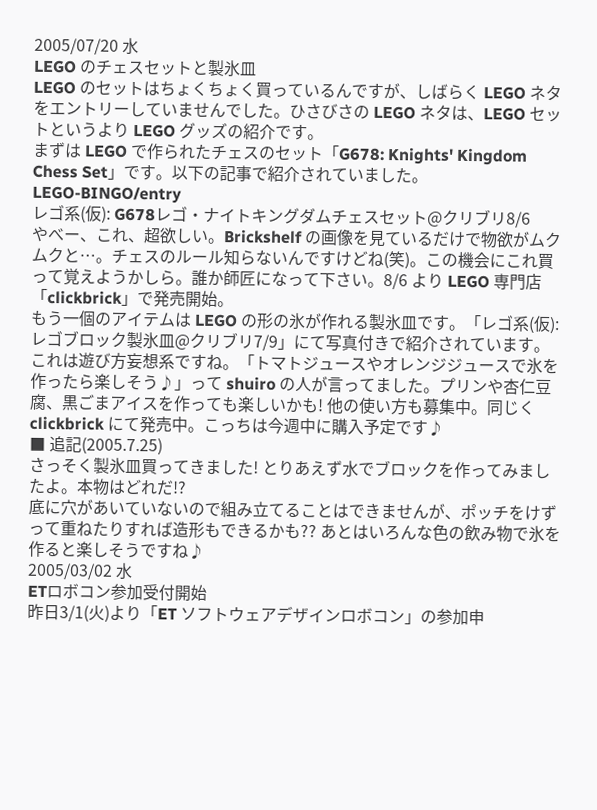2005/07/20 水
LEGO のチェスセットと製氷皿
LEGO のセットはちょくちょく買っているんですが、しばらく LEGO ネタをエントリーしていませんでした。ひさびさの LEGO ネタは、LEGO セットというより LEGO グッズの紹介です。
まずは LEGO で作られたチェスのセット「G678: Knights' Kingdom Chess Set」です。以下の記事で紹介されていました。
LEGO-BINGO/entry
レゴ系(仮): G678レゴ・ナイトキングダムチェスセット@クリブリ8/6
やべー、これ、超欲しい。Brickshelf の画像を見ているだけで物欲がムクムクと…。チェスのルール知らないんですけどね(笑)。この機会にこれ買って覚えようかしら。誰か師匠になって下さい。8/6 より LEGO 専門店「clickbrick」で発売開始。
もう一個のアイテムは LEGO の形の氷が作れる製氷皿です。「レゴ系(仮): レゴブロック製氷皿@クリブリ7/9」にて写真付きで紹介されています。
これは遊び方妄想系ですね。「トマトジュースやオレンジジュースで氷を作ったら楽しそう♪」って shuiro の人が言ってました。プリンや杏仁豆腐、黒ごまアイスを作っても楽しいかも! 他の使い方も募集中。同じく clickbrick にて発売中。こっちは今週中に購入予定です♪
■ 追記(2005.7.25)
さっそく製氷皿買ってきました! とりあえず水でブロックを作ってみましたよ。本物はどれだ!?
底に穴があいていないので組み立てることはできませんが、ポッチをけずって重ねたりすれば造形もできるかも?? あとはいろんな色の飲み物で氷を作ると楽しそうですね♪
2005/03/02 水
ETロボコン参加受付開始
昨日3/1(火)より「ET ソフトウェアデザインロボコン」の参加申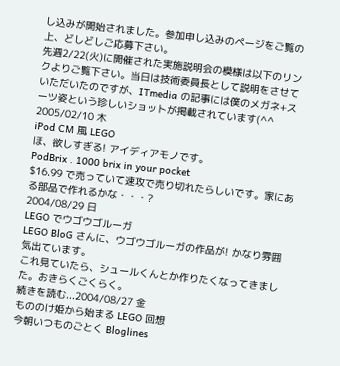し込みが開始されました。参加申し込みのページをご覧の上、どしどしご応募下さい。
先週2/22(火)に開催された実施説明会の模様は以下のリンクよりご覧下さい。当日は技術委員長として説明をさせていただいたのですが、ITmedia の記事には僕のメガネ+スーツ姿という珍しいショットが掲載されています(^^
2005/02/10 木
iPod CM 風 LEGO
ほ、欲しすぎる! アイディアモノです。
PodBrix . 1000 brix in your pocket
$16.99 で売っていて速攻で売り切れたらしいです。家にある部品で作れるかな・・・?
2004/08/29 日
LEGO でウゴウゴルーガ
LEGO BloG さんに、ウゴウゴルーガの作品が! かなり雰囲気出ています。
これ見ていたら、シュールくんとか作りたくなってきました。おきらくごくらく。
続きを読む...2004/08/27 金
もののけ姫から始まる LEGO 回想
今朝いつものごとく Bloglines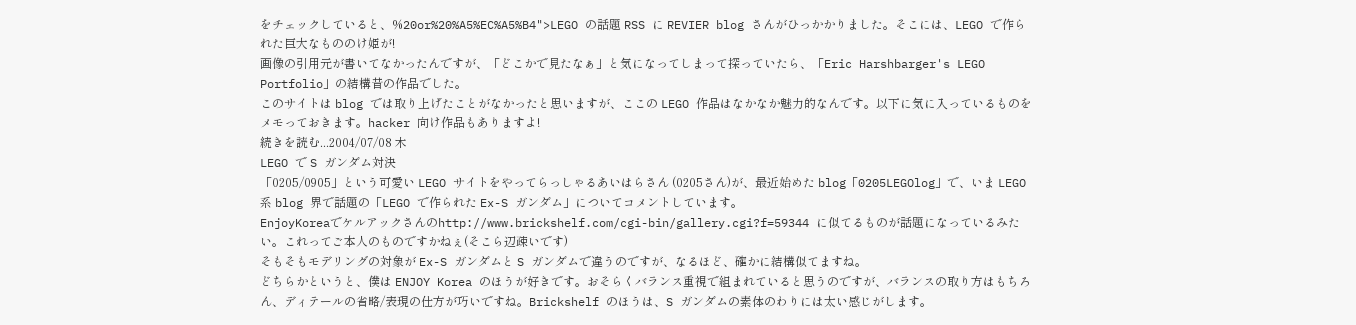をチェックしていると、%20or%20%A5%EC%A5%B4">LEGO の話題 RSS に REVIER blog さんがひっかかりました。そこには、LEGO で作られた巨大なもののけ姫が!
画像の引用元が書いてなかったんですが、「どこかで見たなぁ」と気になってしまって探っていたら、「Eric Harshbarger's LEGO Portfolio」の結構昔の作品でした。
このサイトは blog では取り上げたことがなかったと思いますが、ここの LEGO 作品はなかなか魅力的なんです。以下に気に入っているものをメモっておきます。hacker 向け作品もありますよ!
続きを読む...2004/07/08 木
LEGO で S ガンダム対決
「0205/0905」という可愛い LEGO サイトをやってらっしゃるあいはらさん (0205さん)が、最近始めた blog「0205LEGOlog」で、いま LEGO 系 blog 界で話題の「LEGO で作られた Ex-S ガンダム」についてコメントしています。
EnjoyKoreaでケルアックさんのhttp://www.brickshelf.com/cgi-bin/gallery.cgi?f=59344 に似てるものが話題になっているみたい。これってご本人のものですかねぇ(そこら辺疎いです)
そもそもモデリングの対象が Ex-S ガンダムと S ガンダムで違うのですが、なるほど、確かに結構似てますね。
どちらかというと、僕は ENJOY Korea のほうが好きです。おそらくバランス重視で組まれていると思うのですが、バランスの取り方はもちろん、ディテールの省略/表現の仕方が巧いですね。Brickshelf のほうは、S ガンダムの素体のわりには太い感じがします。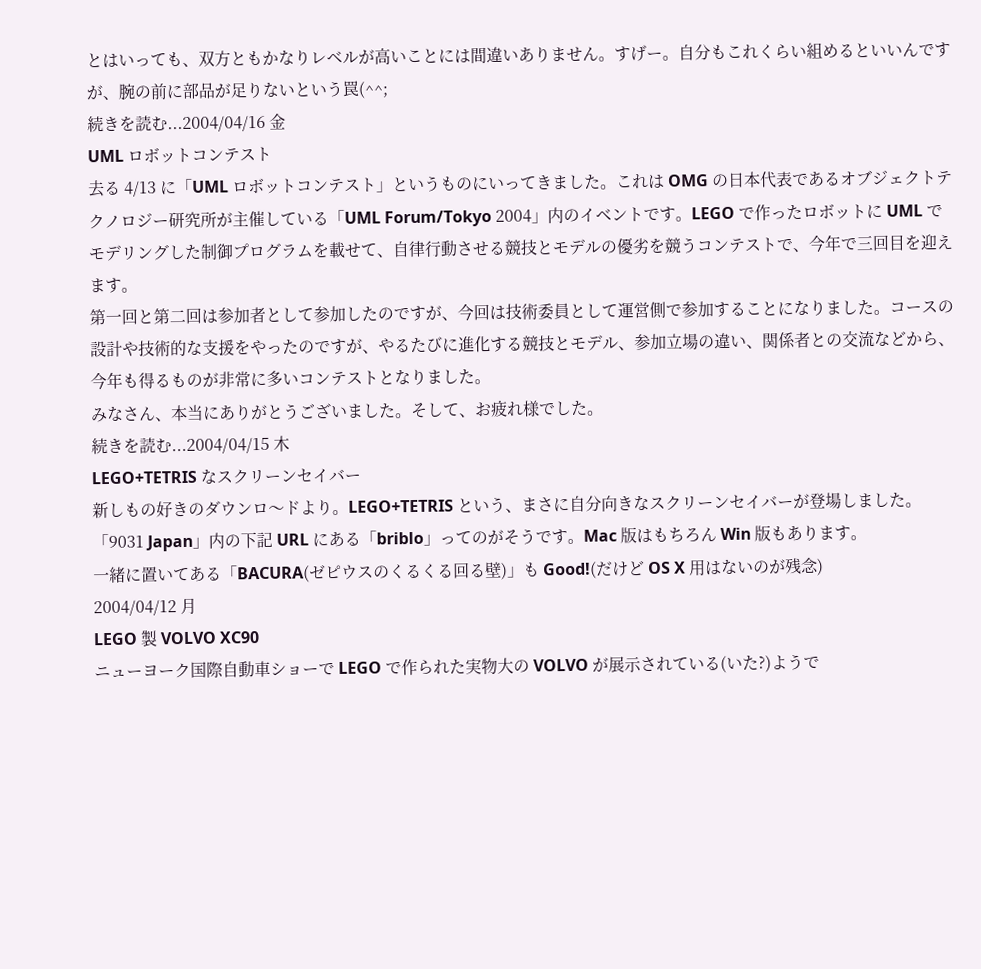とはいっても、双方ともかなりレベルが高いことには間違いありません。すげー。自分もこれくらい組めるといいんですが、腕の前に部品が足りないという罠(^^;
続きを読む...2004/04/16 金
UML ロボットコンテスト
去る 4/13 に「UML ロボットコンテスト」というものにいってきました。これは OMG の日本代表であるオブジェクトテクノロジー研究所が主催している「UML Forum/Tokyo 2004」内のイベントです。LEGO で作ったロボットに UML でモデリングした制御プログラムを載せて、自律行動させる競技とモデルの優劣を競うコンテストで、今年で三回目を迎えます。
第一回と第二回は参加者として参加したのですが、今回は技術委員として運営側で参加することになりました。コースの設計や技術的な支援をやったのですが、やるたびに進化する競技とモデル、参加立場の違い、関係者との交流などから、今年も得るものが非常に多いコンテストとなりました。
みなさん、本当にありがとうございました。そして、お疲れ様でした。
続きを読む...2004/04/15 木
LEGO+TETRIS なスクリーンセイバー
新しもの好きのダウンロ〜ドより。LEGO+TETRIS という、まさに自分向きなスクリーンセイバーが登場しました。「9031 Japan」内の下記 URL にある「briblo」ってのがそうです。Mac 版はもちろん Win 版もあります。
一緒に置いてある「BACURA(ゼピウスのくるくる回る壁)」も Good!(だけど OS X 用はないのが残念)
2004/04/12 月
LEGO 製 VOLVO XC90
ニューヨーク国際自動車ショーで LEGO で作られた実物大の VOLVO が展示されている(いた?)ようで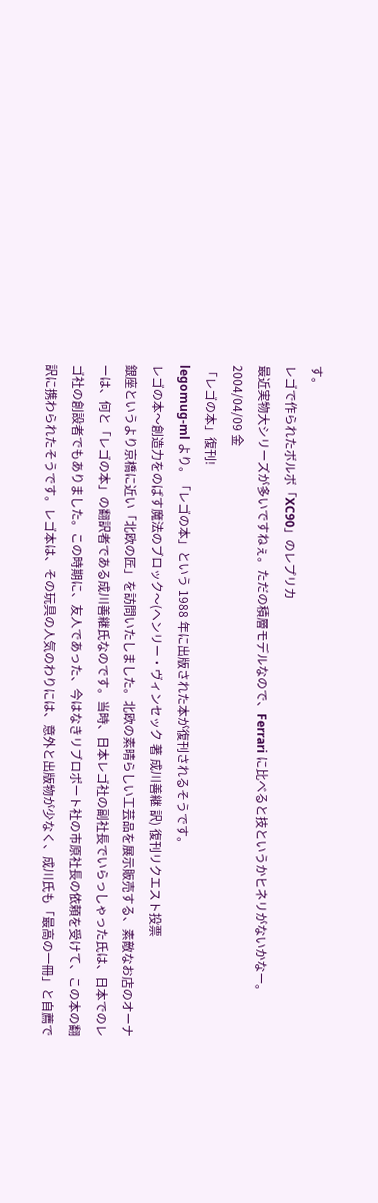す。
レゴで作られたボルボ「XC90」のレプリカ
最近実物大シリーズが多いですねぇ。ただの積層モデルなので、Ferrari に比べると技というかヒネリがないかなー。
2004/04/09 金
「レゴの本」復刊!
legomug-ml より。「レゴの本」という 1988 年に出版された本が復刊されるそうです。
レゴの本〜創造力をのばす魔法のブロック〜(ヘンリー・ヴィンセック 著 成川善継 訳) 復刊リクエスト投票
銀座というより京橋に近い「北欧の匠」を訪問いたしました。北欧の素晴らしい工芸品を展示販売する、素敵なお店のオーナーは、何と「レゴの本」の翻訳者である成川善継氏なのです。当時、日本レゴ社の副社長でいらっしゃった氏は、日本でのレゴ社の創設者でもありました。この時期に、友人であった、今はなきリブロポート社の市原社長の依頼を受けて、この本の翻訳に携わられたそうです。レゴ本は、その玩具の人気のわりには、意外と出版物が少なく、成川氏も「最高の一冊」と自薦で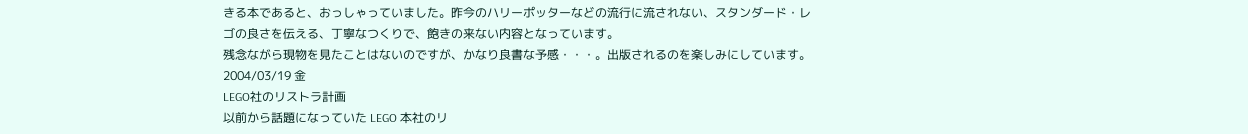きる本であると、おっしゃっていました。昨今のハリーポッターなどの流行に流されない、スタンダード・レゴの良さを伝える、丁寧なつくりで、飽きの来ない内容となっています。
残念ながら現物を見たことはないのですが、かなり良書な予感・・・。出版されるのを楽しみにしています。
2004/03/19 金
LEGO社のリストラ計画
以前から話題になっていた LEGO 本社のリ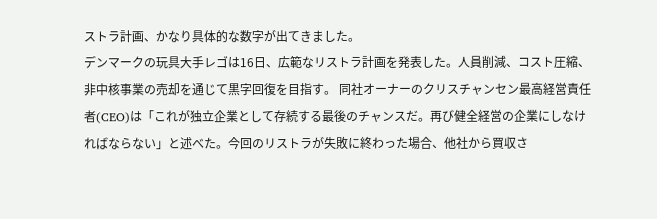ストラ計画、かなり具体的な数字が出てきました。
デンマークの玩具大手レゴは16日、広範なリストラ計画を発表した。人員削減、コスト圧縮、非中核事業の売却を通じて黒字回復を目指す。 同社オーナーのクリスチャンセン最高経営責任者(CEO)は「これが独立企業として存続する最後のチャンスだ。再び健全経営の企業にしなければならない」と述べた。今回のリストラが失敗に終わった場合、他社から買収さ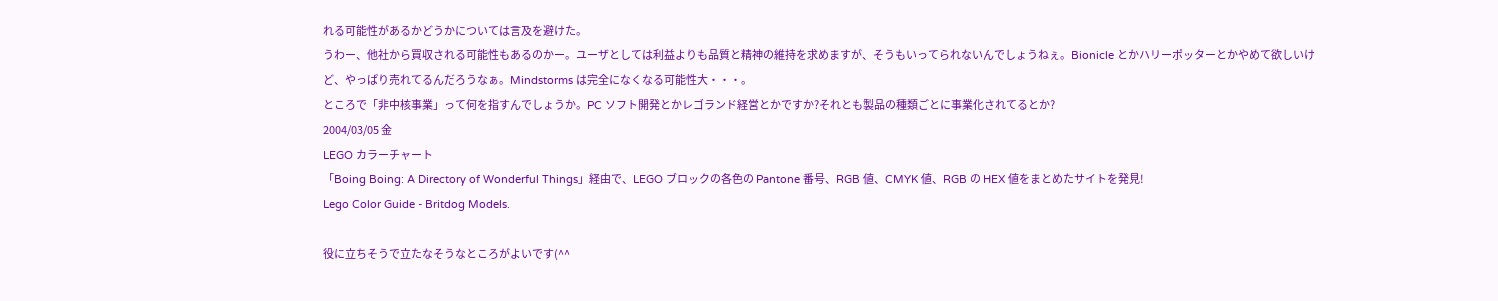れる可能性があるかどうかについては言及を避けた。
うわー、他社から買収される可能性もあるのかー。ユーザとしては利益よりも品質と精神の維持を求めますが、そうもいってられないんでしょうねぇ。Bionicle とかハリーポッターとかやめて欲しいけど、やっぱり売れてるんだろうなぁ。Mindstorms は完全になくなる可能性大・・・。
ところで「非中核事業」って何を指すんでしょうか。PC ソフト開発とかレゴランド経営とかですか?それとも製品の種類ごとに事業化されてるとか?
2004/03/05 金
LEGO カラーチャート
「Boing Boing: A Directory of Wonderful Things」経由で、LEGO ブロックの各色の Pantone 番号、RGB 値、CMYK 値、RGB の HEX 値をまとめたサイトを発見!
Lego Color Guide - Britdog Models.

役に立ちそうで立たなそうなところがよいです(^^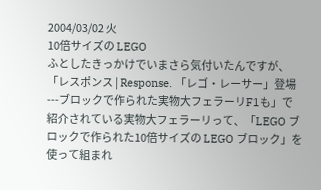2004/03/02 火
10倍サイズの LEGO
ふとしたきっかけでいまさら気付いたんですが、「レスポンス | Response. 「レゴ・レーサー」登場---ブロックで作られた実物大フェラーリF1も」で紹介されている実物大フェラーリって、「LEGO ブロックで作られた10倍サイズの LEGO ブロック」を使って組まれ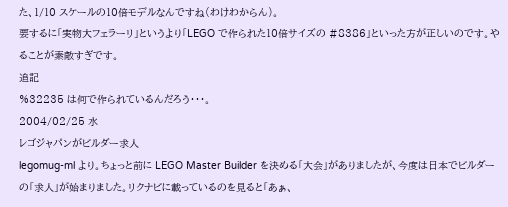た、1/10 スケールの10倍モデルなんですね(わけわからん)。
要するに「実物大フェラーリ」というより「LEGO で作られた10倍サイズの #8386」といった方が正しいのです。やることが素敵すぎです。
追記
%32235 は何で作られているんだろう・・・。
2004/02/25 水
レゴジャパンがビルダー求人
legomug-ml より。ちょっと前に LEGO Master Builder を決める「大会」がありましたが、今度は日本でビルダーの「求人」が始まりました。リクナビに載っているのを見ると「あぁ、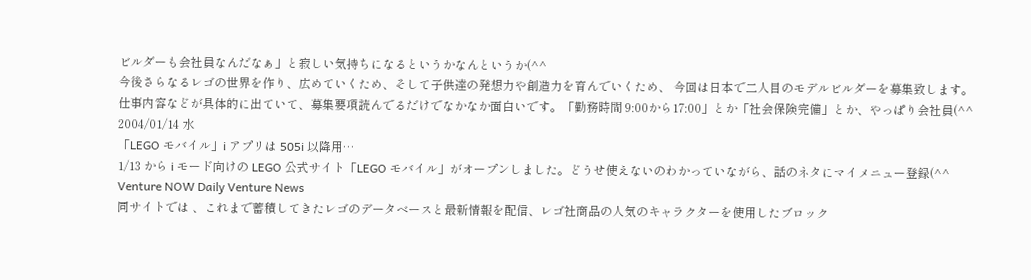ビルダーも会社員なんだなぁ」と寂しい気持ちになるというかなんというか(^^
今後さらなるレゴの世界を作り、広めていくため、そして子供達の発想力や創造力を育んでいくため、 今回は日本で二人目のモデルビルダーを募集致します。
仕事内容などが具体的に出ていて、募集要項読んでるだけでなかなか面白いです。「勤務時間 9:00から17:00」とか「社会保険完備」とか、やっぱり会社員(^^
2004/01/14 水
「LEGO モバイル」i アプリは 505i 以降用…
1/13 から i モード向けの LEGO 公式サイト「LEGO モバイル」がオープンしました。どうせ使えないのわかっていながら、話のネタにマイメニュー登録(^^
Venture NOW Daily Venture News
同サイトでは 、これまで蓄積してきたレゴのデータベースと最新情報を配信、レゴ社商品の人気のキャラクターを使用したブロック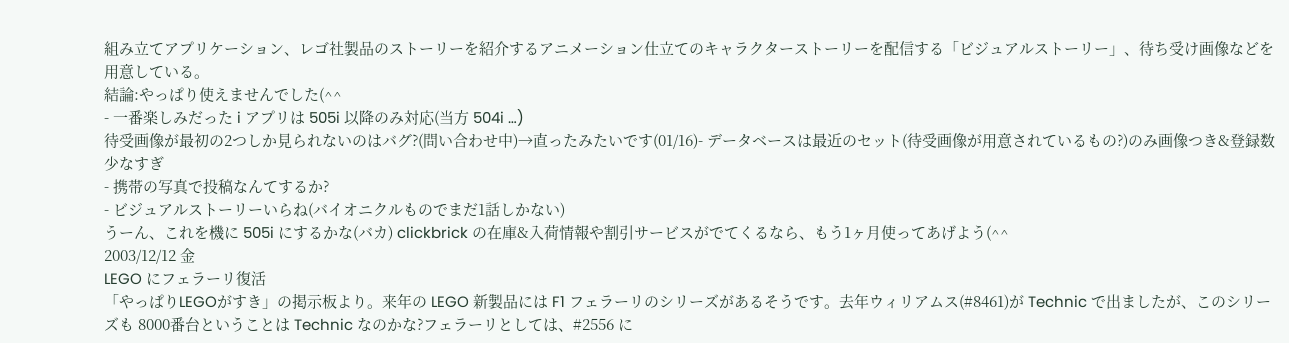組み立てアプリケーション、レゴ社製品のストーリーを紹介するアニメーション仕立てのキャラクターストーリーを配信する「ビジュアルストーリー」、待ち受け画像などを用意している。
結論:やっぱり使えませんでした(^^
- 一番楽しみだった i アプリは 505i 以降のみ対応(当方 504i …)
待受画像が最初の2つしか見られないのはバグ?(問い合わせ中)→直ったみたいです(01/16)- データベースは最近のセット(待受画像が用意されているもの?)のみ画像つき&登録数少なすぎ
- 携帯の写真で投稿なんてするか?
- ビジュアルストーリーいらね(バイオニクルものでまだ1話しかない)
うーん、これを機に 505i にするかな(バカ) clickbrick の在庫&入荷情報や割引サービスがでてくるなら、もう1ヶ月使ってあげよう(^^
2003/12/12 金
LEGO にフェラーリ復活
「やっぱりLEGOがすき」の掲示板より。来年の LEGO 新製品には F1 フェラーリのシリーズがあるそうです。去年ウィリアムス(#8461)が Technic で出ましたが、このシリーズも 8000番台ということは Technic なのかな?フェラーリとしては、#2556 に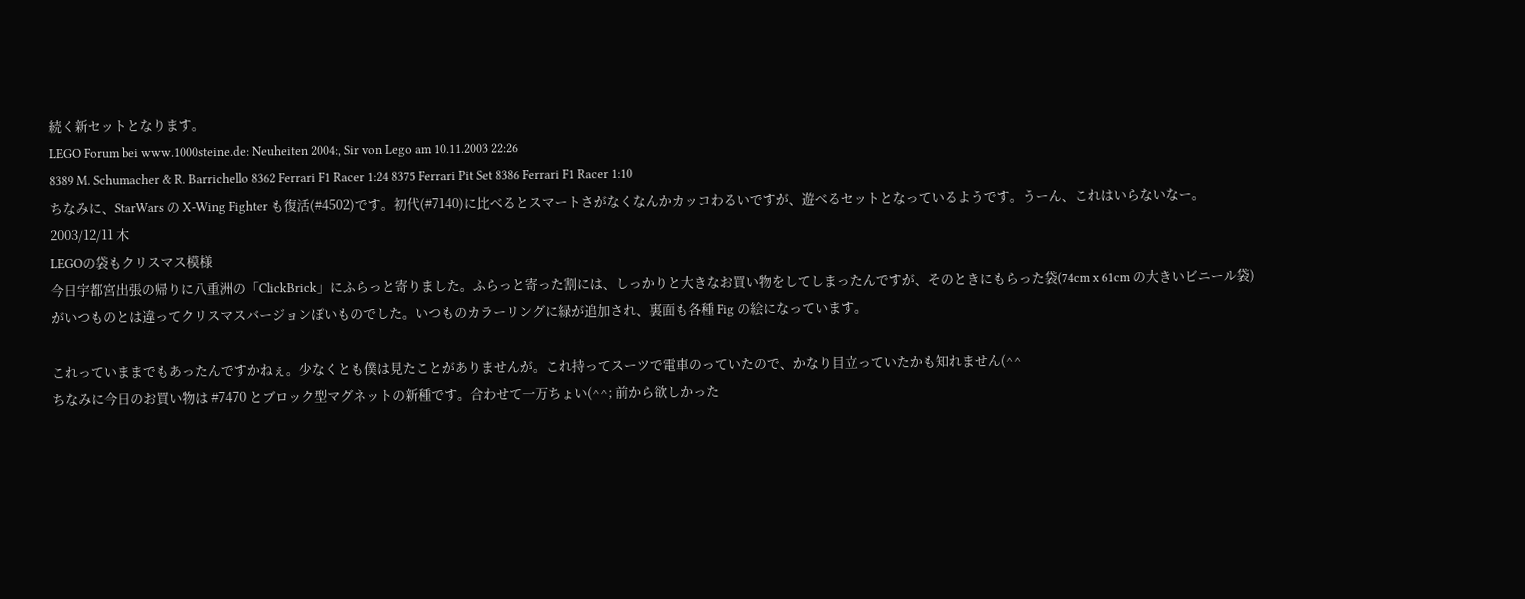続く新セットとなります。
LEGO Forum bei www.1000steine.de: Neuheiten 2004:, Sir von Lego am 10.11.2003 22:26
8389 M. Schumacher & R. Barrichello 8362 Ferrari F1 Racer 1:24 8375 Ferrari Pit Set 8386 Ferrari F1 Racer 1:10
ちなみに、StarWars の X-Wing Fighter も復活(#4502)です。初代(#7140)に比べるとスマートさがなくなんかカッコわるいですが、遊べるセットとなっているようです。うーん、これはいらないなー。
2003/12/11 木
LEGOの袋もクリスマス模様
今日宇都宮出張の帰りに八重洲の「ClickBrick」にふらっと寄りました。ふらっと寄った割には、しっかりと大きなお買い物をしてしまったんですが、そのときにもらった袋(74cm x 61cm の大きいビニール袋)がいつものとは違ってクリスマスバージョンぽいものでした。いつものカラーリングに緑が追加され、裏面も各種 Fig の絵になっています。

これっていままでもあったんですかねぇ。少なくとも僕は見たことがありませんが。これ持ってスーツで電車のっていたので、かなり目立っていたかも知れません(^^
ちなみに今日のお買い物は #7470 とブロック型マグネットの新種です。合わせて一万ちょい(^^; 前から欲しかった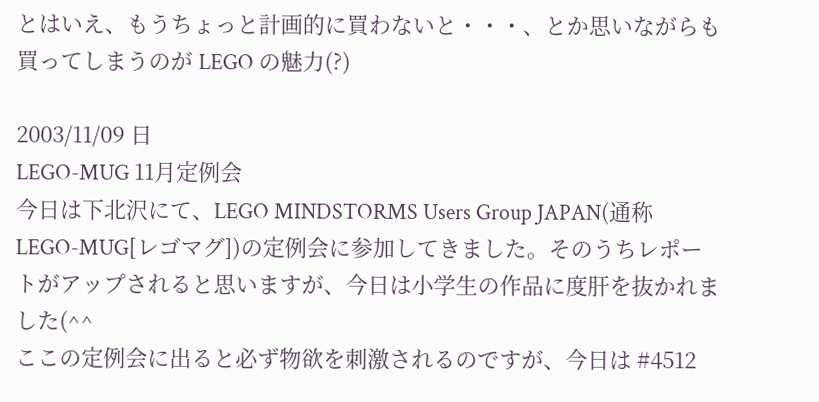とはいえ、もうちょっと計画的に買わないと・・・、とか思いながらも買ってしまうのが LEGO の魅力(?)

2003/11/09 日
LEGO-MUG 11月定例会
今日は下北沢にて、LEGO MINDSTORMS Users Group JAPAN(通称 LEGO-MUG[レゴマグ])の定例会に参加してきました。そのうちレポートがアップされると思いますが、今日は小学生の作品に度肝を抜かれました(^^
ここの定例会に出ると必ず物欲を刺激されるのですが、今日は #4512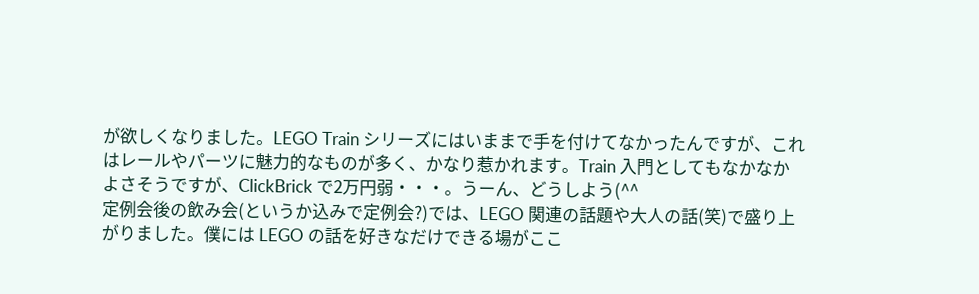が欲しくなりました。LEGO Train シリーズにはいままで手を付けてなかったんですが、これはレールやパーツに魅力的なものが多く、かなり惹かれます。Train 入門としてもなかなかよさそうですが、ClickBrick で2万円弱・・・。うーん、どうしよう(^^
定例会後の飲み会(というか込みで定例会?)では、LEGO 関連の話題や大人の話(笑)で盛り上がりました。僕には LEGO の話を好きなだけできる場がここ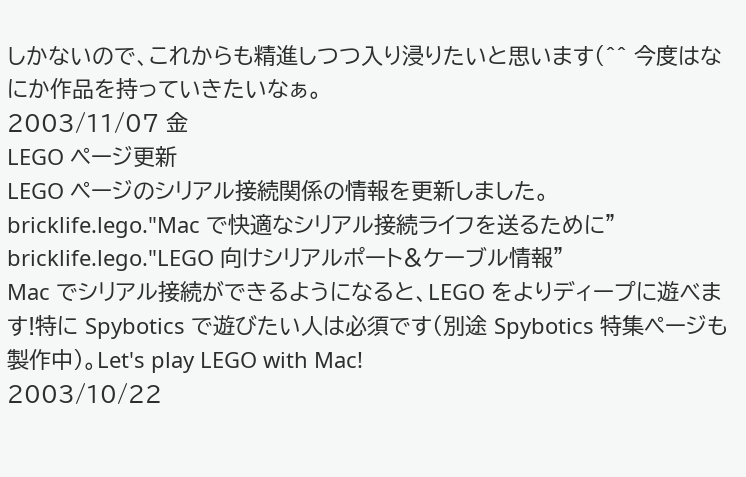しかないので、これからも精進しつつ入り浸りたいと思います(^^ 今度はなにか作品を持っていきたいなぁ。
2003/11/07 金
LEGO ページ更新
LEGO ページのシリアル接続関係の情報を更新しました。
bricklife.lego."Mac で快適なシリアル接続ライフを送るために"
bricklife.lego."LEGO 向けシリアルポート&ケーブル情報"
Mac でシリアル接続ができるようになると、LEGO をよりディープに遊べます!特に Spybotics で遊びたい人は必須です(別途 Spybotics 特集ページも製作中)。Let's play LEGO with Mac!
2003/10/22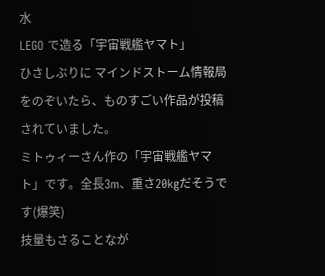水
LEGO で造る「宇宙戦艦ヤマト」
ひさしぶりに マインドストーム情報局 をのぞいたら、ものすごい作品が投稿されていました。
ミトゥィーさん作の「宇宙戦艦ヤマト」です。全長3m、重さ20kgだそうです(爆笑)
技量もさることなが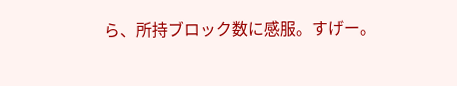ら、所持ブロック数に感服。すげー。